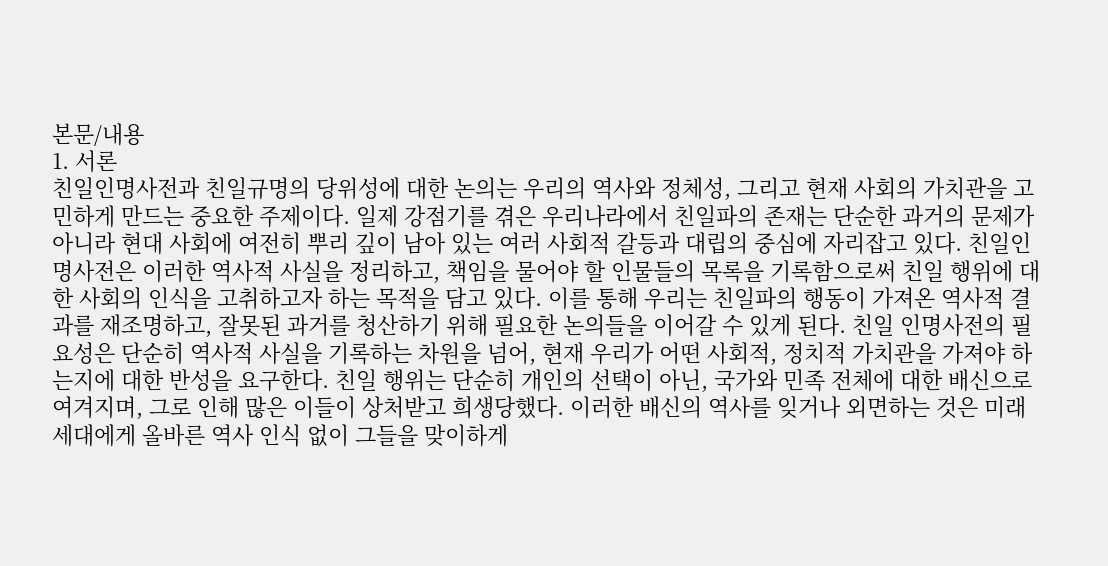본문/내용
1. 서론
친일인명사전과 친일규명의 당위성에 대한 논의는 우리의 역사와 정체성, 그리고 현재 사회의 가치관을 고민하게 만드는 중요한 주제이다. 일제 강점기를 겪은 우리나라에서 친일파의 존재는 단순한 과거의 문제가 아니라 현대 사회에 여전히 뿌리 깊이 남아 있는 여러 사회적 갈등과 대립의 중심에 자리잡고 있다. 친일인명사전은 이러한 역사적 사실을 정리하고, 책임을 물어야 할 인물들의 목록을 기록함으로써 친일 행위에 대한 사회의 인식을 고취하고자 하는 목적을 담고 있다. 이를 통해 우리는 친일파의 행동이 가져온 역사적 결과를 재조명하고, 잘못된 과거를 청산하기 위해 필요한 논의들을 이어갈 수 있게 된다. 친일 인명사전의 필요성은 단순히 역사적 사실을 기록하는 차원을 넘어, 현재 우리가 어떤 사회적, 정치적 가치관을 가져야 하는지에 대한 반성을 요구한다. 친일 행위는 단순히 개인의 선택이 아닌, 국가와 민족 전체에 대한 배신으로 여겨지며, 그로 인해 많은 이들이 상처받고 희생당했다. 이러한 배신의 역사를 잊거나 외면하는 것은 미래 세대에게 올바른 역사 인식 없이 그들을 맞이하게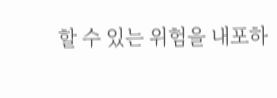할 수 있는 위험을 내포하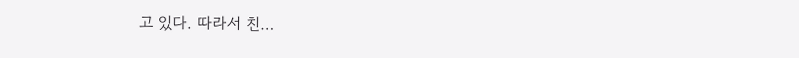고 있다. 따라서 친…